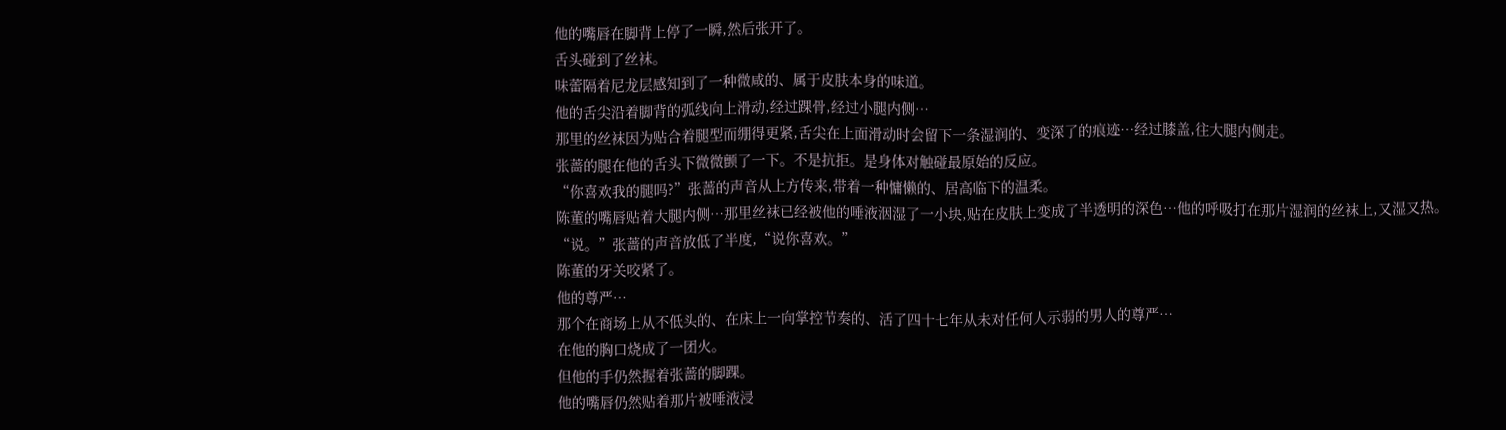他的嘴唇在脚背上停了一瞬,然后张开了。
舌头碰到了丝袜。
味蕾隔着尼龙层感知到了一种微咸的、属于皮肤本身的味道。
他的舌尖沿着脚背的弧线向上滑动,经过踝骨,经过小腿内侧…
那里的丝袜因为贴合着腿型而绷得更紧,舌尖在上面滑动时会留下一条湿润的、变深了的痕迹…经过膝盖,往大腿内侧走。
张蔷的腿在他的舌头下微微颤了一下。不是抗拒。是身体对触碰最原始的反应。
“你喜欢我的腿吗?”张蔷的声音从上方传来,带着一种慵懒的、居高临下的温柔。
陈董的嘴唇贴着大腿内侧…那里丝袜已经被他的唾液洇湿了一小块,贴在皮肤上变成了半透明的深色…他的呼吸打在那片湿润的丝袜上,又湿又热。
“说。”张蔷的声音放低了半度,“说你喜欢。”
陈董的牙关咬紧了。
他的尊严…
那个在商场上从不低头的、在床上一向掌控节奏的、活了四十七年从未对任何人示弱的男人的尊严…
在他的胸口烧成了一团火。
但他的手仍然握着张蔷的脚踝。
他的嘴唇仍然贴着那片被唾液浸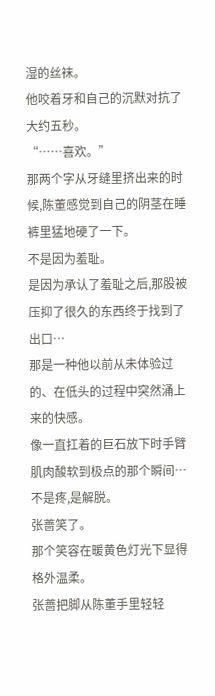湿的丝袜。
他咬着牙和自己的沉默对抗了大约五秒。
“……喜欢。”
那两个字从牙缝里挤出来的时候,陈董感觉到自己的阴茎在睡裤里猛地硬了一下。
不是因为羞耻。
是因为承认了羞耻之后,那股被压抑了很久的东西终于找到了出口…
那是一种他以前从未体验过的、在低头的过程中突然涌上来的快感。
像一直扛着的巨石放下时手臂肌肉酸软到极点的那个瞬间…不是疼,是解脱。
张蔷笑了。
那个笑容在暖黄色灯光下显得格外温柔。
张蔷把脚从陈董手里轻轻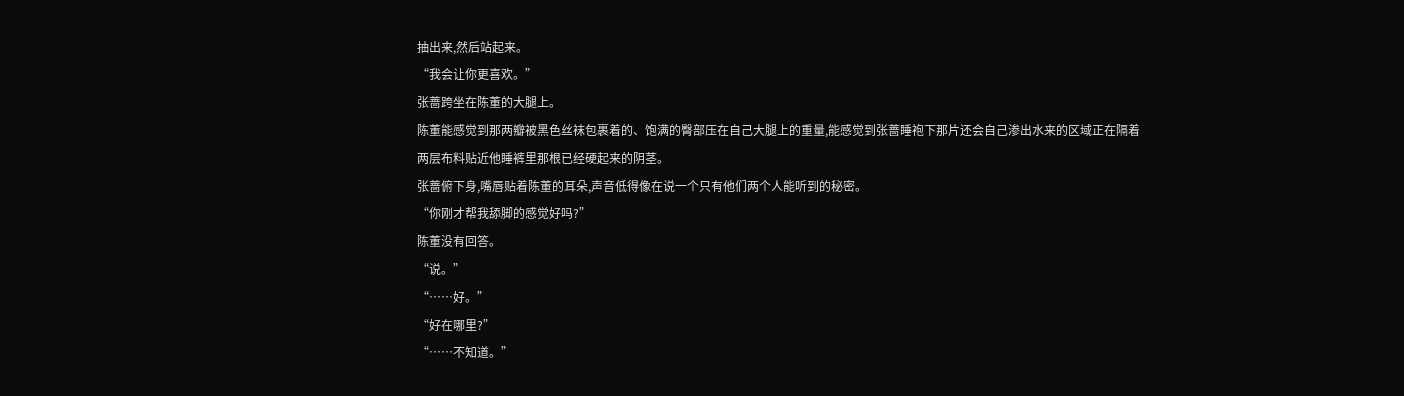抽出来,然后站起来。
“我会让你更喜欢。”
张蔷跨坐在陈董的大腿上。
陈董能感觉到那两瓣被黑色丝袜包裹着的、饱满的臀部压在自己大腿上的重量,能感觉到张蔷睡袍下那片还会自己渗出水来的区域正在隔着两层布料贴近他睡裤里那根已经硬起来的阴茎。
张蔷俯下身,嘴唇贴着陈董的耳朵,声音低得像在说一个只有他们两个人能听到的秘密。
“你刚才帮我舔脚的感觉好吗?”
陈董没有回答。
“说。”
“……好。”
“好在哪里?”
“……不知道。”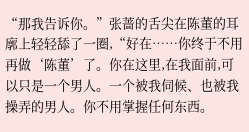“那我告诉你。”张蔷的舌尖在陈董的耳廓上轻轻舔了一圈,“好在……你终于不用再做‘陈董’了。你在这里,在我面前,可以只是一个男人。一个被我伺候、也被我操弄的男人。你不用掌握任何东西。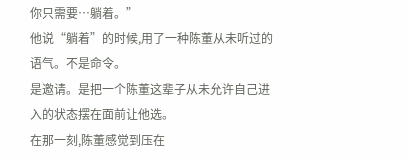你只需要…躺着。”
他说“躺着”的时候,用了一种陈董从未听过的语气。不是命令。
是邀请。是把一个陈董这辈子从未允许自己进入的状态摆在面前让他选。
在那一刻,陈董感觉到压在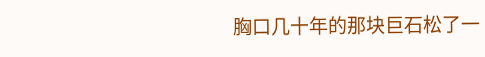胸口几十年的那块巨石松了一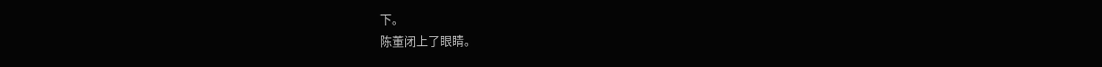下。
陈董闭上了眼睛。